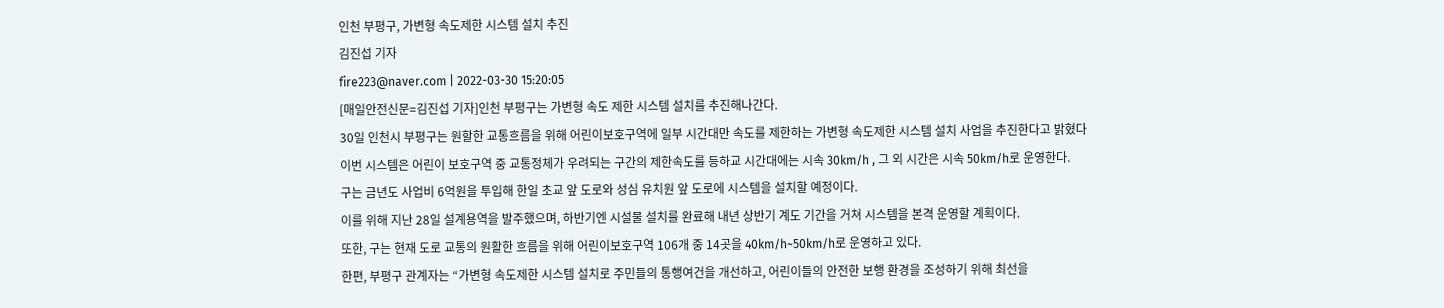인천 부평구, 가변형 속도제한 시스템 설치 추진
김진섭 기자
fire223@naver.com | 2022-03-30 15:20:05
[매일안전신문=김진섭 기자]인천 부평구는 가변형 속도 제한 시스템 설치를 추진해나간다.
30일 인천시 부평구는 원할한 교통흐름을 위해 어린이보호구역에 일부 시간대만 속도를 제한하는 가변형 속도제한 시스템 설치 사업을 추진한다고 밝혔다
이번 시스템은 어린이 보호구역 중 교통정체가 우려되는 구간의 제한속도를 등하교 시간대에는 시속 30km/h , 그 외 시간은 시속 50km/h로 운영한다.
구는 금년도 사업비 6억원을 투입해 한일 초교 앞 도로와 성심 유치원 앞 도로에 시스템을 설치할 예정이다.
이를 위해 지난 28일 설계용역을 발주했으며, 하반기엔 시설물 설치를 완료해 내년 상반기 계도 기간을 거쳐 시스템을 본격 운영할 계획이다.
또한, 구는 현재 도로 교통의 원활한 흐름을 위해 어린이보호구역 106개 중 14곳을 40km/h~50km/h로 운영하고 있다.
한편, 부평구 관계자는 “가변형 속도제한 시스템 설치로 주민들의 통행여건을 개선하고, 어린이들의 안전한 보행 환경을 조성하기 위해 최선을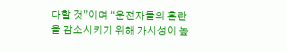다할 것”이며 “운전자들의 혼란을 감소시키기 위해 가시성이 높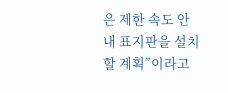은 제한 속도 안내 표지판을 설치할 계획”이라고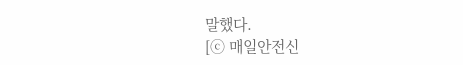말했다.
[ⓒ 매일안전신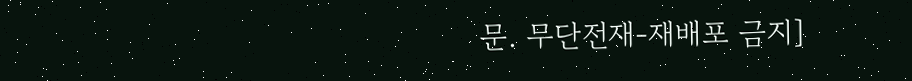문. 무단전재-재배포 금지]